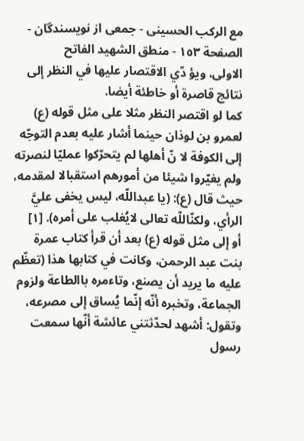مع الركب الحسينى - جمعی از نویسندگان - الصفحة ١٥٣ - منطق الشهيد الفاتح
الاولى، ويؤ دّي الاقتصار عليها في النظر إلى نتائج قاصرة أو خاطئة أيضا.
كما لو اقتصر النظر مثلا على مثل قوله (ع) لعمرو بن لوذان حينما أشار عليه بعدم التوجّه إلى الكوفة لا نّ أهلها لم يتحرّكوا عمليّا لنصرته ولم يغيّروا شيئا من أمورهم استقبالا لمقدمه، حيث قال (ع): (يا عبداللّه، ليس يخفى عليَّ الرأي، ولكنّاللّه تعالى لايُغلب على أمره). [١]
أو إلى مثل قوله (ع) بعد أن قرأ كتاب عمرة بنت عبد الرحمن، وكانت في كتابها هذا (تعظّم عليه ما يريد أن يصنع، وتاءمره باالطاعة ولزوم الجماعة، وتخبره أنّه إنّما يُساق إلى مصرعه، وتقول: أشهد لحدّثتني عائشة أنّها سمعت رسول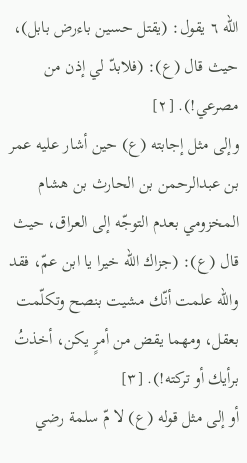اللّه ٦ يقول: (يقتل حسين باءرض بابل)، حيث قال (ع): (فلابدّ لي إذن من مصرعي!). [٢]
وإلى مثل إجابته (ع) حين أشار عليه عمر بن عبدالرحمن بن الحارث بن هشام المخزومي بعدم التوجّه إلى العراق، حيث قال (ع): (جزاك اللّه خيرا يا ابن عمّ، فقد واللّه علمت أنّك مشيت بنصح وتكلّمت بعقل، ومهما يقض من أمرٍ يكن، أخذتُ برأيك أو تركته!). [٣]
أو إلى مثل قوله (ع) لا مّ سلمة رضي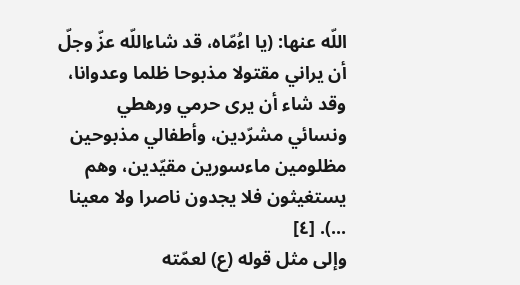اللّه عنها: (يا اءُمّاه، قد شاءاللّه عزّ وجلّ أن يراني مقتولا مذبوحا ظلما وعدوانا، وقد شاء أن يرى حرمي ورهطي ونسائي مشرّدين، وأطفالي مذبوحين مظلومين ماءسورين مقيّدين، وهم يستغيثون فلا يجدون ناصرا ولا معينا ...). [٤]
وإلى مثل قوله (ع) لعمّته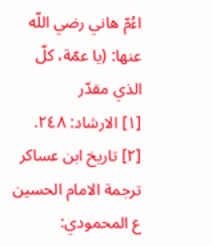اءُمّ هاني رضي اللّه عنها: (يا عمّة، كلّ الذي مقدّر
[١] الارشاد: ٢٤٨.
[٢] تاريخ ابن عساكر ترجمة الامام الحسين ع المحمودي: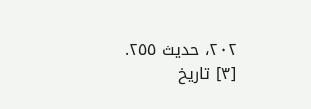٢٠٢، حديث ٢٥٥.
[٣] تاريخ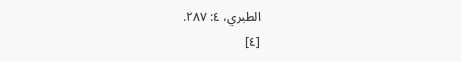الطبري، ٤: ٢٨٧.
[٤]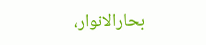بحارالانوار،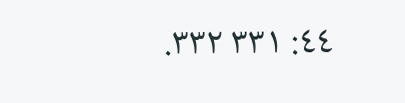٤٤: ٣٣١ ٣٣٢.